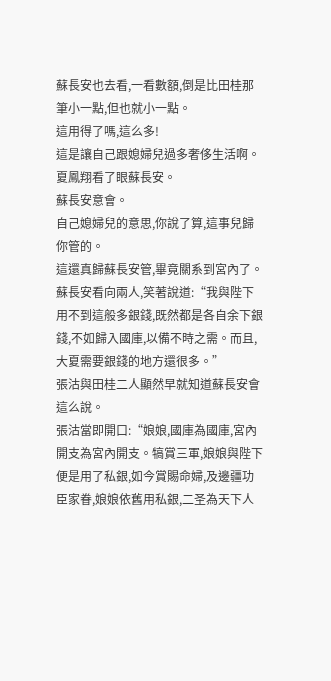蘇長安也去看,一看數額,倒是比田桂那筆小一點,但也就小一點。
這用得了嗎,這么多!
這是讓自己跟媳婦兒過多奢侈生活啊。
夏鳳翔看了眼蘇長安。
蘇長安意會。
自己媳婦兒的意思,你說了算,這事兒歸你管的。
這還真歸蘇長安管,畢竟關系到宮內了。
蘇長安看向兩人,笑著說道:“我與陛下用不到這般多銀錢,既然都是各自余下銀錢,不如歸入國庫,以備不時之需。而且,大夏需要銀錢的地方還很多。”
張沽與田桂二人顯然早就知道蘇長安會這么說。
張沽當即開口:“娘娘,國庫為國庫,宮內開支為宮內開支。犒賞三軍,娘娘與陛下便是用了私銀,如今賞賜命婦,及邊疆功臣家眷,娘娘依舊用私銀,二圣為天下人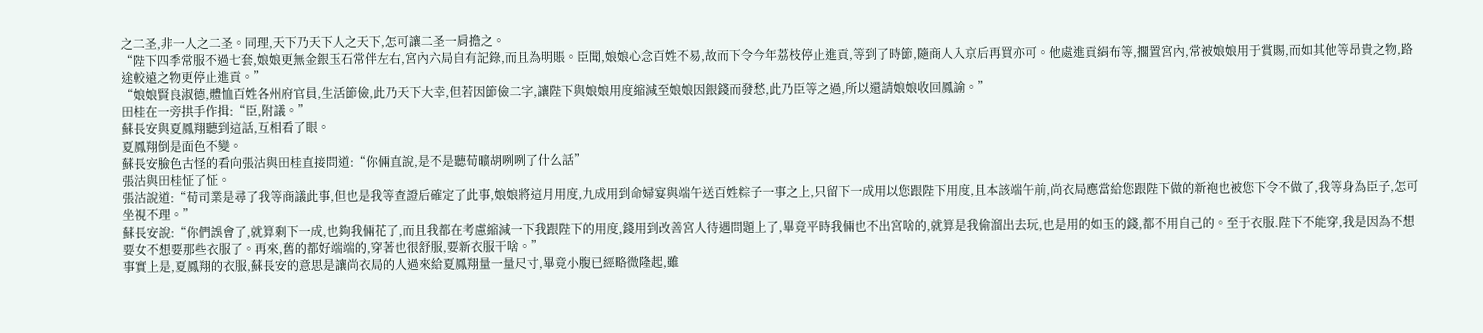之二圣,非一人之二圣。同理,天下乃天下人之天下,怎可讓二圣一肩擔之。
“陛下四季常服不過七套,娘娘更無金銀玉石常伴左右,宮內六局自有記錄,而且為明賬。臣聞,娘娘心念百姓不易,故而下令今年荔枝停止進貢,等到了時節,隨商人入京后再買亦可。他處進貢絹布等,擱置宮內,常被娘娘用于賞賜,而如其他等昂貴之物,路途較遠之物更停止進貢。”
“娘娘賢良淑德,體恤百姓各州府官員,生活節儉,此乃天下大幸,但若因節儉二字,讓陛下與娘娘用度縮減至娘娘因銀錢而發愁,此乃臣等之過,所以還請娘娘收回鳳諭。”
田桂在一旁拱手作揖:“臣,附議。”
蘇長安與夏鳳翔聽到這話,互相看了眼。
夏鳳翔倒是面色不變。
蘇長安臉色古怪的看向張沽與田桂直接問道:“你倆直說,是不是聽荀曠胡咧咧了什么話”
張沽與田桂怔了怔。
張沽說道:“荀司業是尋了我等商議此事,但也是我等查證后確定了此事,娘娘將這月用度,九成用到命婦宴與端午送百姓粽子一事之上,只留下一成用以您跟陛下用度,且本該端午前,尚衣局應當給您跟陛下做的新袍也被您下令不做了,我等身為臣子,怎可坐視不理。”
蘇長安說:“你們誤會了,就算剩下一成,也夠我倆花了,而且我都在考慮縮減一下我跟陛下的用度,錢用到改善宮人待遇問題上了,畢竟平時我倆也不出宮啥的,就算是我偷溜出去玩,也是用的如玉的錢,都不用自己的。至于衣服.陛下不能穿,我是因為不想要女不想要那些衣服了。再來,舊的都好端端的,穿著也很舒服,要新衣服干啥。”
事實上是,夏鳳翔的衣服,蘇長安的意思是讓尚衣局的人過來給夏鳳翔量一量尺寸,畢竟小腹已經略微隆起,雖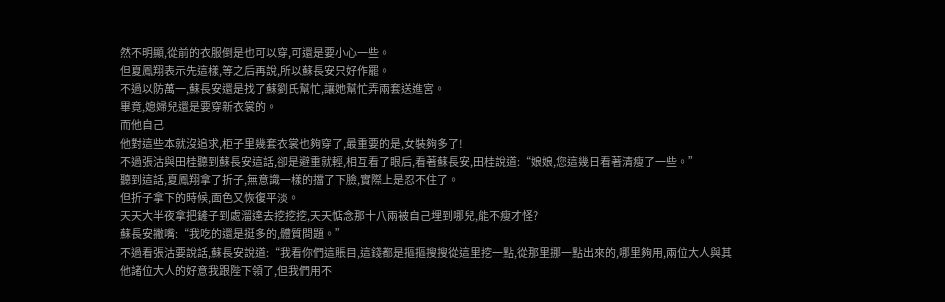然不明顯,從前的衣服倒是也可以穿,可還是要小心一些。
但夏鳳翔表示先這樣,等之后再說,所以蘇長安只好作罷。
不過以防萬一,蘇長安還是找了蘇劉氏幫忙,讓她幫忙弄兩套送進宮。
畢竟,媳婦兒還是要穿新衣裳的。
而他自己
他對這些本就沒追求,柜子里幾套衣裳也夠穿了,最重要的是,女裝夠多了!
不過張沽與田桂聽到蘇長安這話,卻是避重就輕,相互看了眼后,看著蘇長安,田桂說道:“娘娘,您這幾日看著清瘦了一些。”
聽到這話,夏鳳翔拿了折子,無意識一樣的擋了下臉,實際上是忍不住了。
但折子拿下的時候,面色又恢復平淡。
天天大半夜拿把鏟子到處溜達去挖挖挖,天天惦念那十八兩被自己埋到哪兒,能不瘦才怪?
蘇長安撇嘴:“我吃的還是挺多的,體質問題。”
不過看張沽要說話,蘇長安說道:“我看你們這賬目,這錢都是摳摳搜搜從這里挖一點,從那里挪一點出來的,哪里夠用,兩位大人與其他諸位大人的好意我跟陛下領了,但我們用不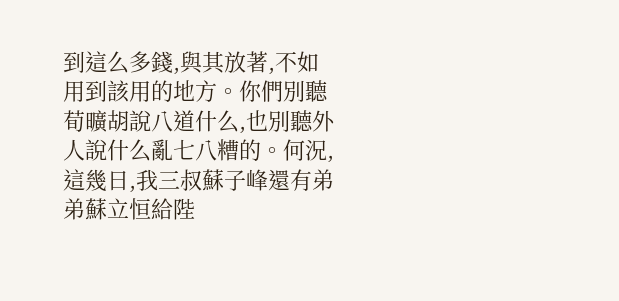到這么多錢,與其放著,不如用到該用的地方。你們別聽荀曠胡說八道什么,也別聽外人說什么亂七八糟的。何況,這幾日,我三叔蘇子峰還有弟弟蘇立恒給陛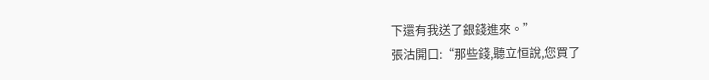下還有我送了銀錢進來。”
張沽開口:“那些錢,聽立恒說,您買了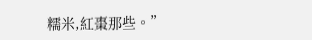糯米,紅棗那些。”